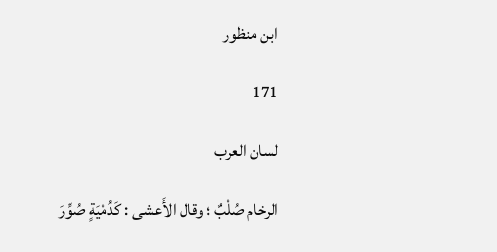ابن منظور

171

لسان العرب

الرخام صُلْبٌ ؛ وقال الأَعشى : كَدُمْيَةٍ صُوِّرَ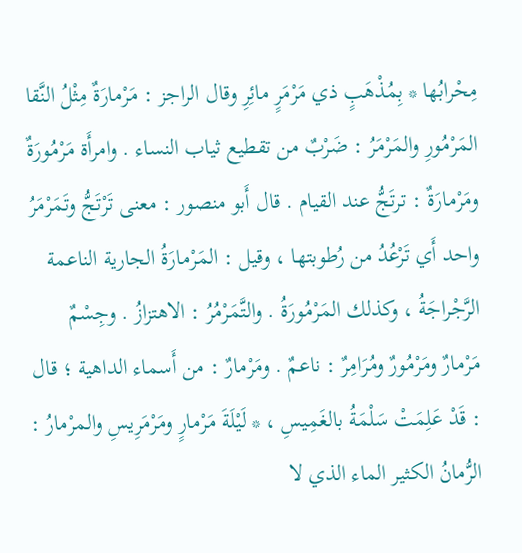مِحْرابُها * بِمُذْهَبٍ ذي مَرْمَرٍ مائِرِ وقال الراجز : مَرْمارَةٌ مِثْلُ النَّقا المَرْمُورِ والمَرْمَرُ : ضَرْبٌ من تقطيع ثياب النساء . وامرأَة مَرْمُورَةٌ ومَرْمارَةٌ : ترتَجُّ عند القيام . قال أَبو منصور : معنى تَرْتَجُّ وتَمَرْمَرُ واحد أَي تَرْعُدُ من رُطوبتها ، وقيل : المَرْمارَةُ الجارية الناعمة الرَّجْراجَةُ ، وكذلك المَرْمُورَةُ . والتَّمَرْمُرُ : الاهتزازُ . وجِسْمٌ مَرْمارٌ ومَرْمُورٌ ومُرَامِرٌ : ناعمٌ . ومَرْمارٌ : من أَسماء الداهية ؛ قال : قَدْ عَلِمَتْ سَلْمَةُ بالغَمِيسِ ، * لَيْلَةَ مَرْمارٍ ومَرْمَرِيسِ والمرْمارُ : الرُّمانُ الكثير الماء الذي لا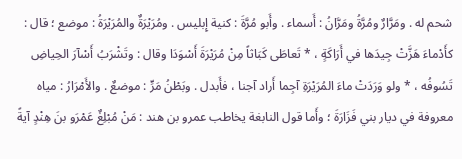شحم له . ومَرَّارٌ ومُرَّةُ ومَرَّانُ : أَسماء . وأَبو مُرَّةَ : كنية إِبليس . ومُرَيْرَةٌ والمُرَيْرَةُ : موضع ؛ قال : كأَدْماءَ هَزَّتْ جِيدَها في أَرَاكَةٍ ، * تَعاطَى كَبَاثاً مِنْ مُرَيْرَةَ أَسْوَدَا وقال : وتَشْرَبُ أَسْآرَ الحِياضِ تَسُوفُه ، * ولو وَرَدَتْ ماءَ المُرَيْرَةِ آجِما أَراد آجنا ، فأَبدل . وبَطْنُ مَرٍّ : موضعٌ . والأَمْرَارُ : مياه معروفة في ديار بني فَزَارَةَ ؛ وأَما قول النابغة يخاطب عمرو بن هند : مَنْ مُبْلِغٌ عَمْرَو بنَ هِنْدٍ آيةً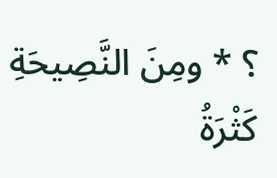؟ * ومِنَ النَّصِيحَةِ كَثْرَةُ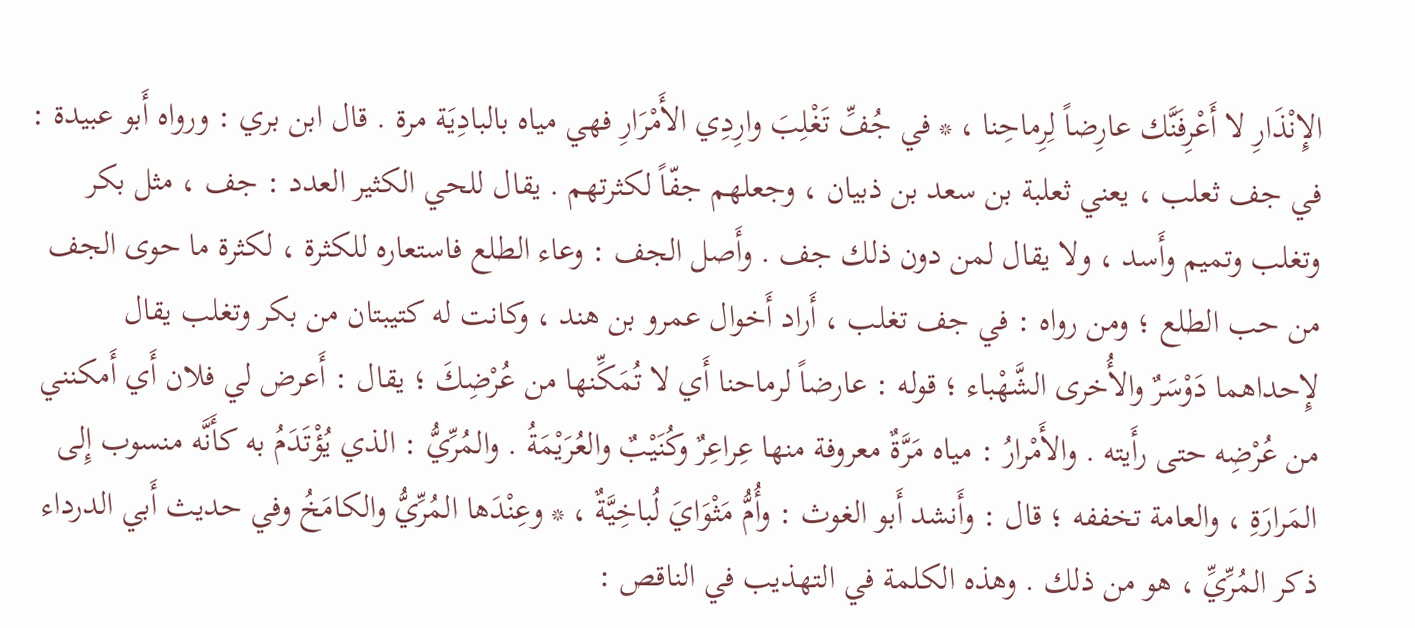الإِنْذَارِ لا أَعْرِفَنَّك عارِضاً لِرِماحِنا ، * في جُفِّ تَغْلِبَ وارِدِي الأَمْرَارِ فهي مياه بالبادِيَة مرة . قال ابن بري : ورواه أَبو عبيدة : في جف ثعلب ، يعني ثعلبة بن سعد بن ذبيان ، وجعلهم جفّاً لكثرتهم . يقال للحي الكثير العدد : جف ، مثل بكر وتغلب وتميم وأَسد ، ولا يقال لمن دون ذلك جف . وأَصل الجف : وعاء الطلع فاستعاره للكثرة ، لكثرة ما حوى الجف من حب الطلع ؛ ومن رواه : في جف تغلب ، أَراد أَخوال عمرو بن هند ، وكانت له كتيبتان من بكر وتغلب يقال لإِحداهما دَوْسَرٌ والأُخرى الشَّهْباء ؛ قوله : عارضاً لرماحنا أَي لا تُمَكِّنها من عُرْضِكَ ؛ يقال : أَعرض لي فلان أَي أَمكنني من عُرْضِه حتى رأَيته . والأَمْرارُ : مياه مَرَّةٌ معروفة منها عِراعِرٌ وكُنَيْبٌ والعُرَيْمَةُ . والمُرِّيُّ : الذي يُؤْتَدَمُ به كأَنَّه منسوب إِلى المَرارَةِ ، والعامة تخففه ؛ قال : وأَنشد أَبو الغوث : وأُمُّ مَثْوَايَ لُباخِيَّةٌ ، * وعِنْدَها المُرِّيُّ والكامَخُ وفي حديث أَبي الدرداء ذكر المُرِّيِّ ، هو من ذلك . وهذه الكلمة في التهذيب في الناقص :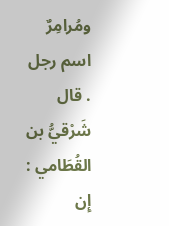ومُرامِرٌ اسم رجل . قال شَرْقيُّ بن القُطَامي : إِن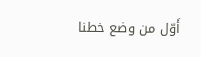أَوّل من وضع خطنا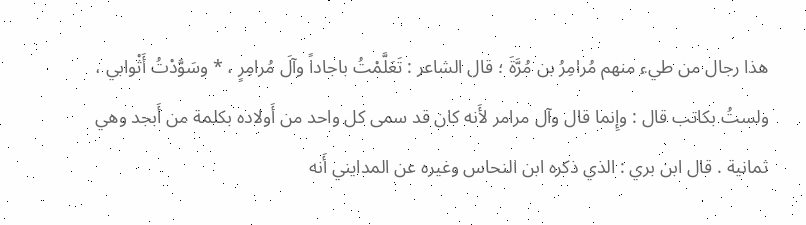هذا رجال من طيء منهم مُرامِرُ بن مُرَّةَ ؛ قال الشاعر : تَعَلَّمْتُ باجاداً وآلَ مُرامِرٍ ، * وسَوَّدْتُ أَثْوابي ، ولستُ بكاتب قال : وإِنما قال وآل مرامر لأَنه كان قد سمى كل واحد من أَولاده بكلمة من أَبجد وهي ثمانية . قال ابن بري : الذي ذكره ابن النحاس وغيره عن المدايني أَنه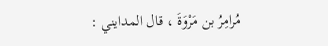مُرامِرُ بن مَرْوَةَ ، قال المدايني :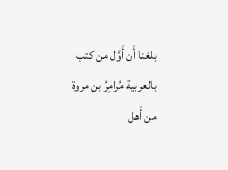بلغنا أَن أَوَّل من كتب بالعربية مُرامِرُ بن مروة من أَهل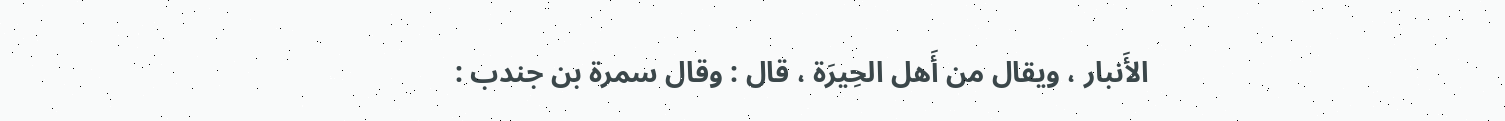الأَنبار ، ويقال من أَهل الحِيرَة ، قال : وقال سمرة بن جندب :